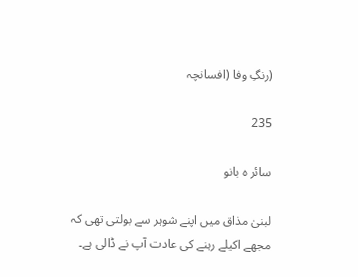(رنگِ وفا (افسانچہ

235

سائر ہ بانو

لبنیٰ مذاق میں اپنے شوہر سے بولتی تھی کہ مجھے اکیلے رہنے کی عادت آپ نے ڈالی ہے۔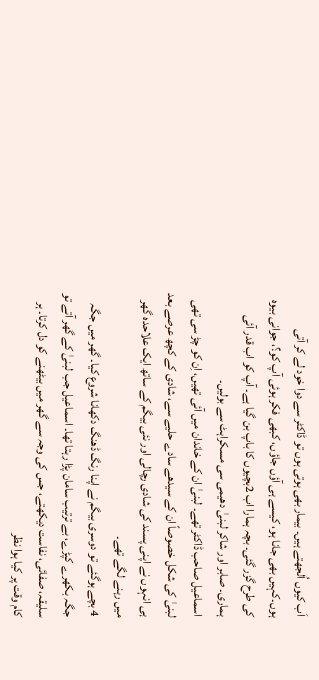اَب کیوں اُلجھتے ہیں۔ بیمار بھی ہوتی ہوں تو ڈاکٹر سے دوا خود لے کر آتی ہوں۔کہیں بھی جانا ہو، کیسے ہی آؤں جاؤں، کبھی فکر ہوئی آپ کو؟، جوانی بیوہ کی طرح گزر گئی۔ بچہ ہمارا اب 2بچیوں کا باپ بن گیا ہے۔ آپ کو اب قدر آئی ہماری۔ صابر اور شاکر لبنیٰ دھیمی سی مسکراہٹ سے بولیں۔
اسماعیل صاحب ڈاکٹر تھے۔ لبنیٰ ان کے خاندان میں آئی تھیں، اِن کو چڑ سی تھی لبنیٰ کی شکل خصوصاً ان کے سیدھے سادے حلیے سے، شادی کے کچھ عرصے بعد ہی انہوں نے اپنی پسند کی شادی رچالی اور نئی بیگم کے ساتھ ایک علاحدہ گھر میں رہنے لگے تھے۔
4 بچے ہوگئے تو دوسری بیگم نے اپنا رنگ ڈھنگ دکھانا شروع کیا۔ گھر میں جگہ جگہ بکھرے کپڑے، بے ترتیب سامان پڑا رہتا تھا۔ اسماعیل جب لبنیٰ کے گھر آتے تو سلیقہ، صفائی، نفاست دیکھتے، جس کی وجہ سے گھر میں بیٹھنے کو دل کرتا۔ ہر کام وقت پر کیا ہوا نظر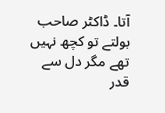آتا۔ ڈاکٹر صاحب بولتے تو کچھ نہیں تھے مگر دل سے قدر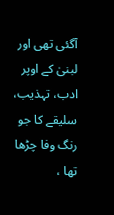آگئی تھی اور لبنیٰ کے اوپر ادب، تہذیب، سلیقے کا جو رنگ وفا چڑھا تھا ،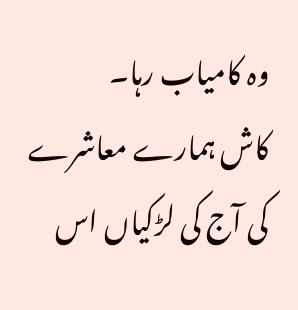وہ کامیاب رہا۔
کاش ہمارے معاشرے کی آج کی لڑکیاں اس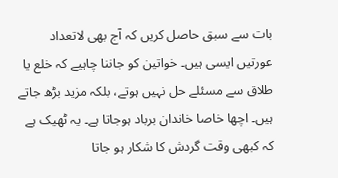بات سے سبق حاصل کریں کہ آج بھی لاتعداد عورتیں ایسی ہیں۔ خواتین کو جاننا چاہیے کہ خلع یا طلاق سے مسئلے حل نہیں ہوتے، بلکہ مزید بڑھ جاتے ہیں۔ اچھا خاصا خاندان برباد ہوجاتا ہے۔ یہ ٹھیک ہے کہ کبھی وقت گردش کا شکار ہو جاتا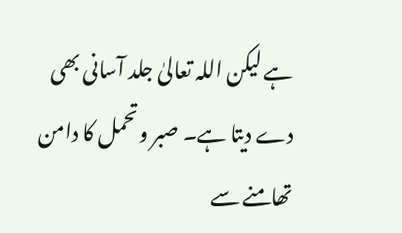ہے لیکن اللہ تعالیٰ جلد آسانی بھی دے دیتا ہے۔ صبر وتحمل کا دامن تھامنے سے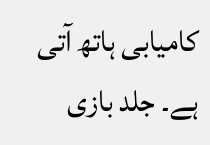کامیابی ہاتھ آتی ہے۔ جلد بازی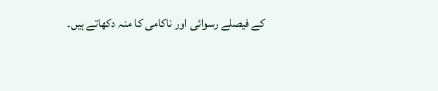کے فیصلے رسوائی اور ناکامی کا منہ دکھاتے ہیں۔